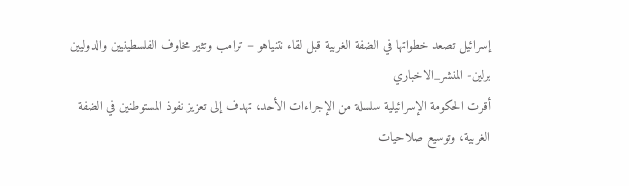إسرائيل تصعد خطواتها في الضفة الغربية قبل لقاء نتنياهو – ترامب وتثير مخاوف الفلسطينيين والدوليين
برلين- المنشر_الاخباري
أقرت الحكومة الإسرائيلية سلسلة من الإجراءات الأحد، تهدف إلى تعزيز نفوذ المستوطنين في الضفة الغربية، وتوسيع صلاحيات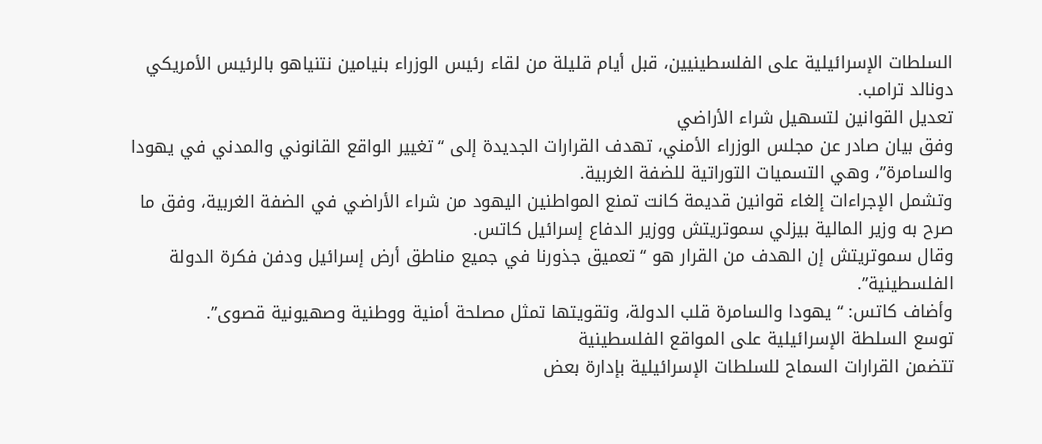السلطات الإسرائيلية على الفلسطينيين، قبل أيام قليلة من لقاء رئيس الوزراء بنيامين نتنياهو بالرئيس الأمريكي دونالد ترامب.
تعديل القوانين لتسهيل شراء الأراضي
وفق بيان صادر عن مجلس الوزراء الأمني، تهدف القرارات الجديدة إلى “تغيير الواقع القانوني والمدني في يهودا والسامرة”، وهي التسميات التوراتية للضفة الغربية.
وتشمل الإجراءات إلغاء قوانين قديمة كانت تمنع المواطنين اليهود من شراء الأراضي في الضفة الغربية، وفق ما صرح به وزير المالية بيزلي سموتريتش ووزير الدفاع إسرائيل كاتس.
وقال سموتريتش إن الهدف من القرار هو “تعميق جذورنا في جميع مناطق أرض إسرائيل ودفن فكرة الدولة الفلسطينية”.
وأضاف كاتس: “يهودا والسامرة قلب الدولة، وتقويتها تمثل مصلحة أمنية ووطنية وصهيونية قصوى”.
توسع السلطة الإسرائيلية على المواقع الفلسطينية
تتضمن القرارات السماح للسلطات الإسرائيلية بإدارة بعض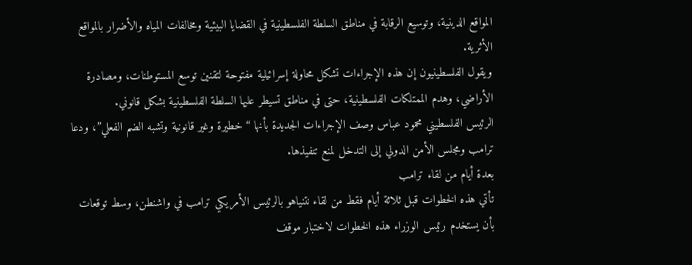المواقع الدينية، وتوسيع الرقابة في مناطق السلطة الفلسطينية في القضايا البيئية ومخالفات المياه والأضرار بالمواقع الأثرية.
ويقول الفلسطينيون إن هذه الإجراءات تشكل محاولة إسرائيلية مفتوحة لتقنين توسع المستوطنات، ومصادرة الأراضي، وهدم الممتلكات الفلسطينية، حتى في مناطق تسيطر عليها السلطة الفلسطينية بشكل قانوني.
الرئيس الفلسطيني محمود عباس وصف الإجراءات الجديدة بأنها “خطيرة وغير قانونية وتشبه الضم الفعلي”، ودعا ترامب ومجلس الأمن الدولي إلى التدخل لمنع تنفيذها.
بعدة أيام من لقاء ترامب
تأتي هذه الخطوات قبل ثلاثة أيام فقط من لقاء نتنياهو بالرئيس الأمريكي ترامب في واشنطن، وسط توقعات بأن يستخدم رئيس الوزراء هذه الخطوات لاختبار موقف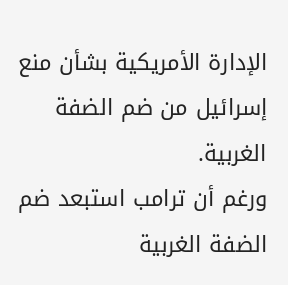الإدارة الأمريكية بشأن منع إسرائيل من ضم الضفة الغربية.
ورغم أن ترامب استبعد ضم الضفة الغربية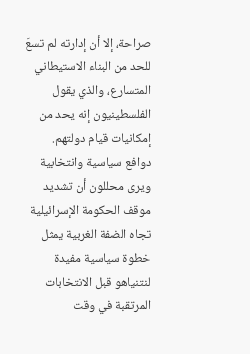صراحة، إلا أن إدارته لم تسعَ للحد من البناء الاستيطاني المتسارع، والذي يقول الفلسطينيون إنه يحد من إمكانيات قيام دولتهم.
دوافع سياسية وانتخابية
ويرى محللون أن تشديد موقف الحكومة الإسرائيلية تجاه الضفة الغربية يمثل خطوة سياسية مفيدة لنتنياهو قبل الانتخابات المرتقبة في وقت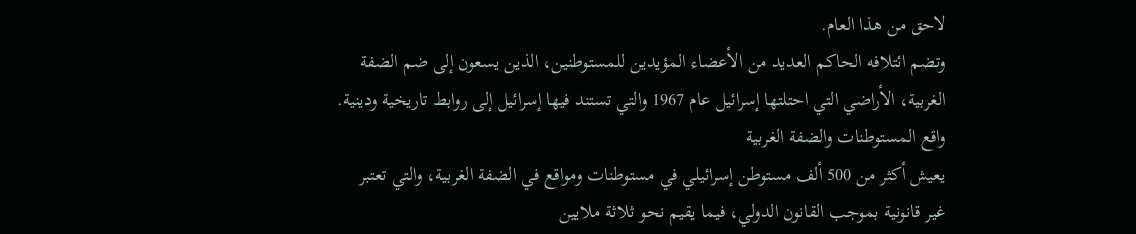لاحق من هذا العام.
وتضم ائتلافه الحاكم العديد من الأعضاء المؤيدين للمستوطنين، الذين يسعون إلى ضم الضفة الغربية، الأراضي التي احتلتها إسرائيل عام 1967 والتي تستند فيها إسرائيل إلى روابط تاريخية ودينية.
واقع المستوطنات والضفة الغربية
يعيش أكثر من 500 ألف مستوطن إسرائيلي في مستوطنات ومواقع في الضفة الغربية، والتي تعتبر غير قانونية بموجب القانون الدولي، فيما يقيم نحو ثلاثة ملايين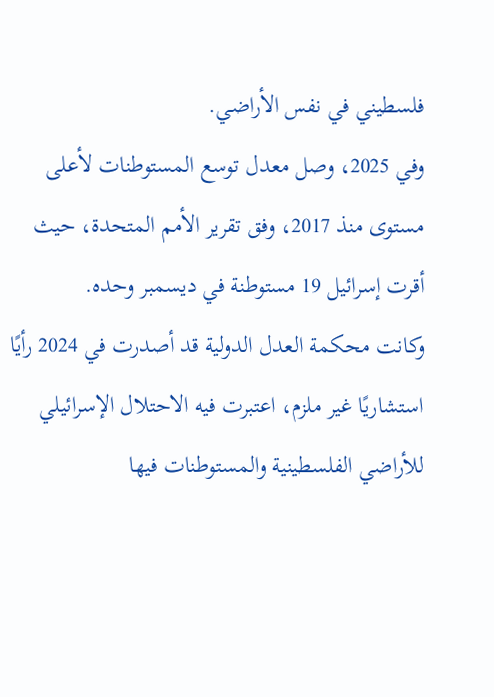فلسطيني في نفس الأراضي.
وفي 2025، وصل معدل توسع المستوطنات لأعلى مستوى منذ 2017، وفق تقرير الأمم المتحدة، حيث أقرت إسرائيل 19 مستوطنة في ديسمبر وحده.
وكانت محكمة العدل الدولية قد أصدرت في 2024 رأيًا استشاريًا غير ملزم، اعتبرت فيه الاحتلال الإسرائيلي للأراضي الفلسطينية والمستوطنات فيها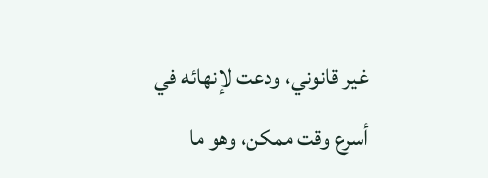غير قانوني، ودعت لإنهائه في أسرع وقت ممكن، وهو ما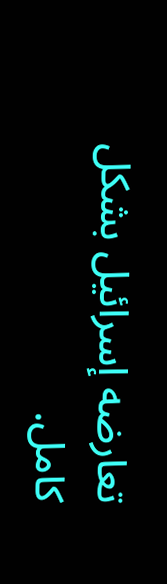تعارضه إسرائيل بشكل كامل.